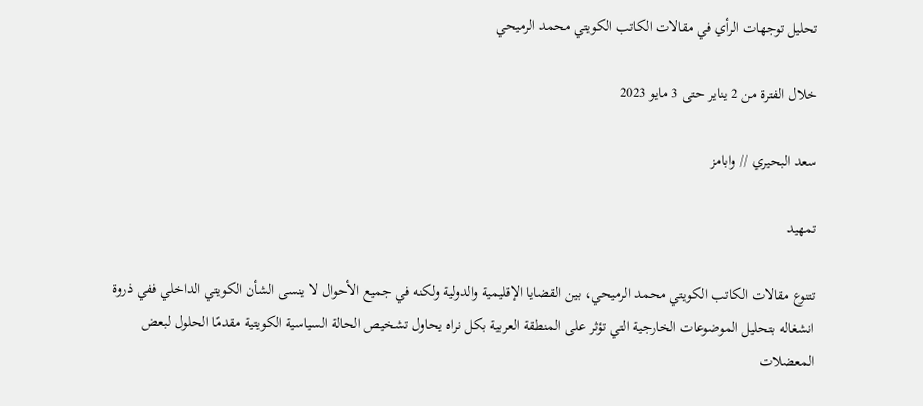تحليل توجهات الرأي في مقالات الكاتب الكويتي محمد الرميحي

خلال الفترة من 2 يناير حتى 3 مايو 2023

سعد البحيري // وابامز

تمهيد

تتنوع مقالات الكاتب الكويتي محمد الرميحي، بين القضايا الإقليمية والدولية ولكنه في جميع الأحوال لا ينسى الشأن الكويتي الداخلي ففي ذروة انشغاله بتحليل الموضوعات الخارجية التي تؤثر على المنطقة العربية بكل نراه يحاول تشخيص الحالة السياسية الكويتية مقدمًا الحلول لبعض المعضلات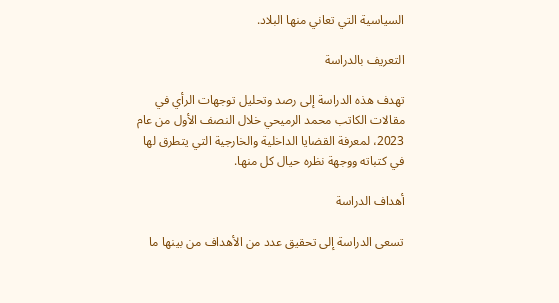السياسية التي تعاني منها البلاد.

التعريف بالدراسة

تهدف هذه الدراسة إلى رصد وتحليل توجهات الرأي في مقالات الكاتب محمد الرميحي خلال النصف الأول من عام 2023، لمعرفة القضايا الداخلية والخارجية التي يتطرق لها في كتباته ووجهة نظره حيال كل منها.

أهداف الدراسة

تسعى الدراسة إلى تحقيق عدد من الأهداف من بينها ما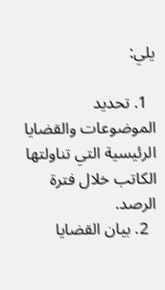يلي:

  1. تحديد الموضوعات والقضايا الرئيسية التي تناولتها الكاتب خلال فترة الرصد.
  2. بيان القضايا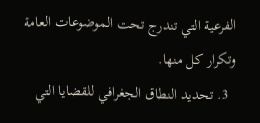الفرعية التي تندرج تحت الموضوعات العامة وتكرار كل منها.
  3. تحديد النطاق الجغرافي للقضايا التي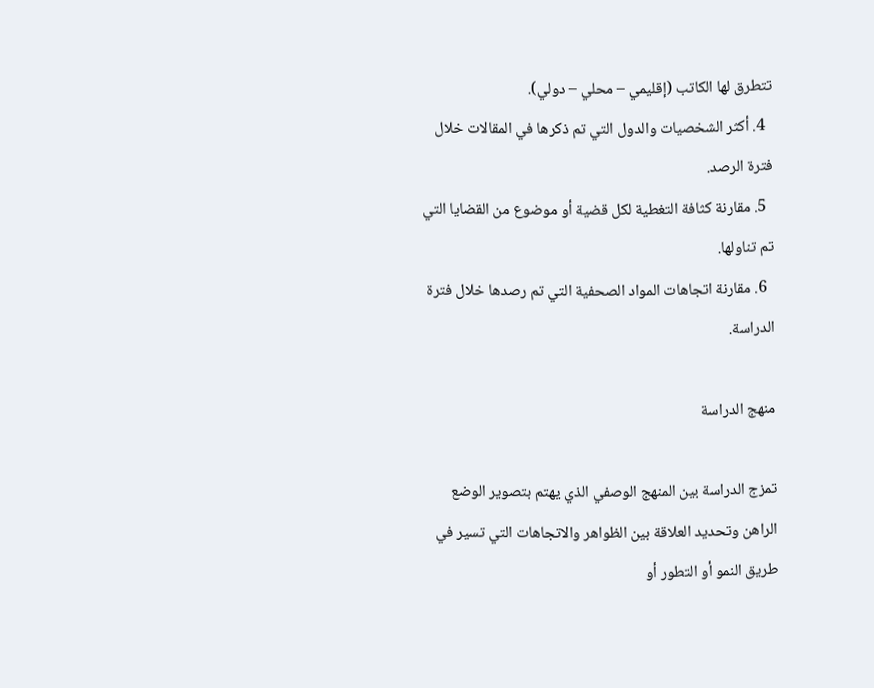تتطرق لها الكاتب (إقليمي – محلي – دولي).
  4. أكثر الشخصيات والدول التي تم ذكرها في المقالات خلال فترة الرصد.
  5. مقارنة كثافة التغطية لكل قضية أو موضوع من القضايا التي تم تناولها.
  6. مقارنة اتجاهات المواد الصحفية التي تم رصدها خلال فترة الدراسة.

منهج الدراسة

تمزج الدراسة بين المنهج الوصفي الذي يهتم بتصوير الوضع الراهن وتحديد العلاقة بين الظواهر والاتجاهات التي تسير في طريق النمو أو التطور أو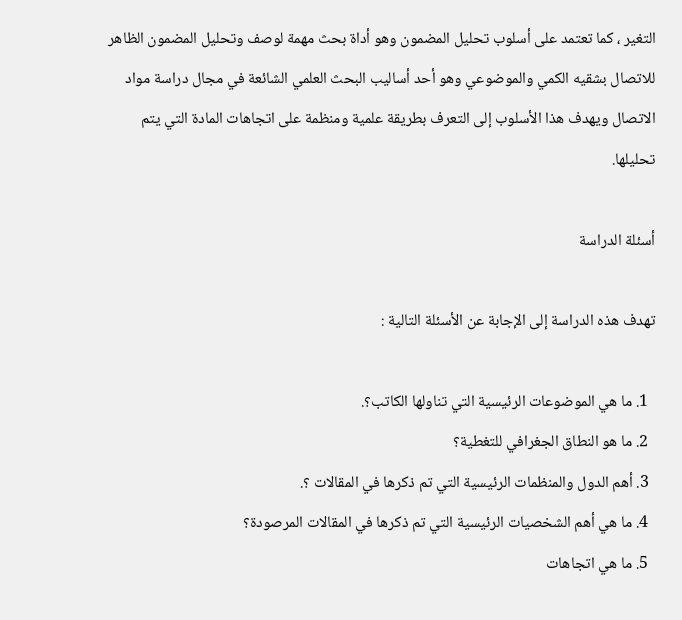التغير ، كما تعتمد على أسلوب تحليل المضمون وهو أداة بحث مهمة لوصف وتحليل المضمون الظاهر للاتصال بشقيه الكمي والموضوعي وهو أحد أساليب البحث العلمي الشائعة في مجال دراسة مواد الاتصال ويهدف هذا الأسلوب إلى التعرف بطريقة علمية ومنظمة على اتجاهات المادة التي يتم تحليلها.

أسئلة الدراسة

تهدف هذه الدراسة إلى الإجابة عن الأسئلة التالية :

  1. ما هي الموضوعات الرئيسية التي تناولها الكاتب؟.
  2. ما هو النطاق الجغرافي للتغطية؟
  3. أهم الدول والمنظمات الرئيسية التي تم ذكرها في المقالات ؟.
  4. ما هي أهم الشخصيات الرئيسية التي تم ذكرها في المقالات المرصودة؟
  5. ما هي اتجاهات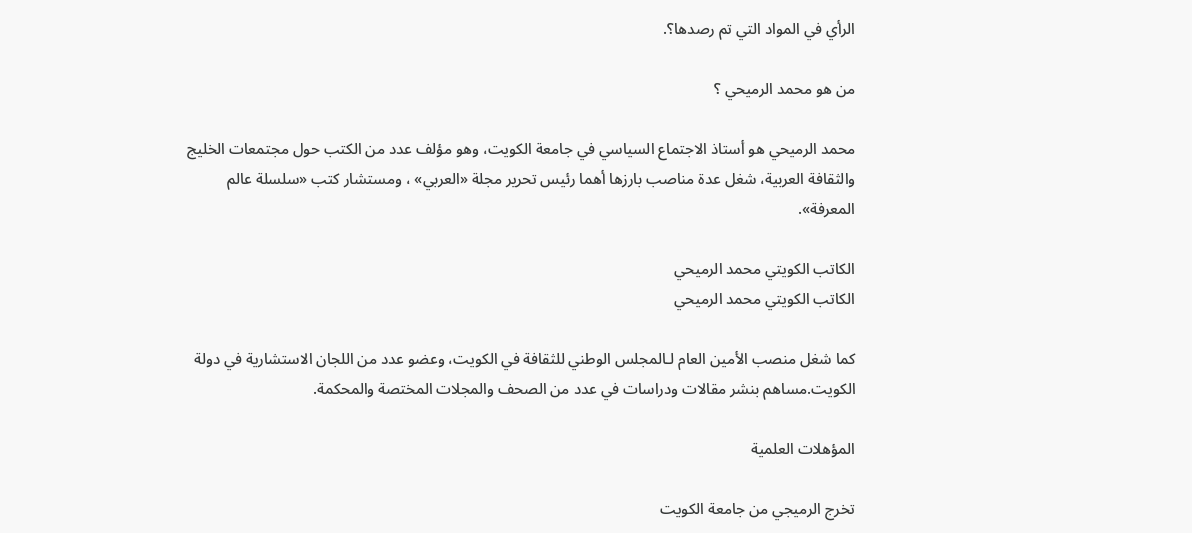الرأي في المواد التي تم رصدها؟.

من هو محمد الرميحي ؟

محمد الرميحي هو أستاذ الاجتماع السياسي في جامعة الكويت، وهو مؤلف عدد من الكتب حول مجتمعات الخليج والثقافة العربية، شغل عدة مناصب بارزها أهما رئيس تحرير مجلة «العربي» ، ومستشار كتب «سلسلة عالم المعرفة».

الكاتب الكويتي محمد الرميحي
الكاتب الكويتي محمد الرميحي

كما شغل منصب الأمين العام لـالمجلس الوطني للثقافة في الكويت، وعضو عدد من اللجان الاستشارية في دولة الكويت.مساهم بنشر مقالات ودراسات في عدد من الصحف والمجلات المختصة والمحكمة.

المؤهلات العلمية

تخرج الرميجي من جامعة الكويت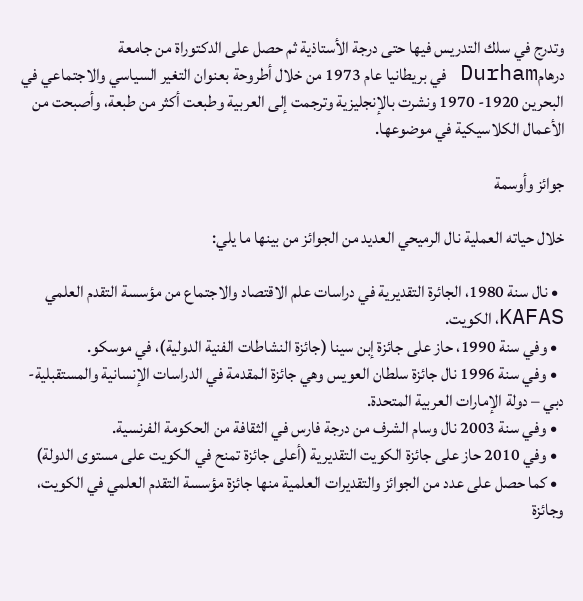وتدرج في سلك التدريس فيها حتى درجة الأستاذية ثم حصل على الدكتوراة من جامعة درهامDurham في بريطانيا عام 1973 من خلال أطروحة بعنوان التغير السياسي والاجتماعي في البحرين 1920- 1970 ونشرت بالإنجليزية وترجمت إلى العربية وطبعت أكثر من طبعة، وأصبحت من الأعمال الكلاسيكية في موضوعها.

جوائز وأوسمة

خلال حياته العملية نال الرميحي العديد من الجوائز من بينها ما يلي:

  • نال سنة 1980، الجائرة التقديرية في دراسات علم الاقتصاد والاجتماع من مؤسسة التقدم العلمي KAFAS، الكويت.
  • وفي سنة 1990، حاز على جائزة إبن سينا (جائزة النشاطات الفنية الدولية)، في موسكو.
  • وفي سنة 1996 نال جائزة سلطان العويس وهي جائزة المقدمة في الدراسات الإنسانية والمستقبلية- دبي – دولة الإمارات العربية المتحدة.
  • وفي سنة 2003 نال وسام الشرف من درجة فارس في الثقافة من الحكومة الفرنسية.
  • وفي 2010 حاز على جائزة الكويت التقديرية (أعلى جائزة تمنح في الكويت على مستوى الدولة)
  • كما حصل على عدد من الجوائز والتقديرات العلمية منها جائزة مؤسسة التقدم العلمي في الكويت، وجائزة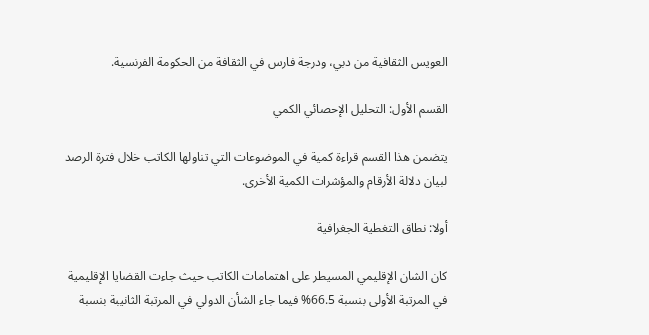العويس الثقافية من دبي، ودرجة فارس في الثقافة من الحكومة الفرنسية.

القسم الأول: التحليل الإحصائي الكمي

يتضمن هذا القسم قراءة كمية في الموضوعات التي تناولها الكاتب خلال فترة الرصد لبيان دلالة الأرقام والمؤشرات الكمية الأخرى.

أولا: نطاق التغطية الجغرافية

كان الشان الإقليمي المسيطر على اهتمامات الكاتب حيث جاءت القضايا الإقليمية في المرتبة الأولى بنسبة 66.5% فيما جاء الشأن الدولي في المرتبة الثانيبة بنسبة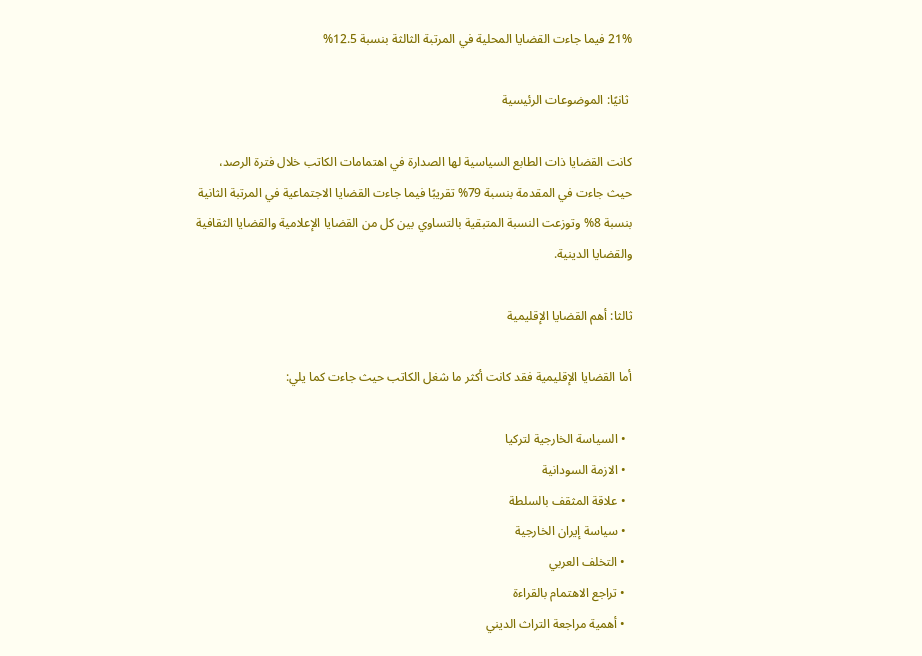21% فيما جاءت القضايا المحلية في المرتبة الثالثة بنسبة 12.5%

 ثانيًا: الموضوعات الرئيسية

كانت القضايا ذات الطابع السياسية لها الصدارة في اهتمامات الكاتب خلال فترة الرصد، حيث جاءت في المقدمة بنسبة 79% تقريبًا فيما جاءت القضايا الاجتماعية في المرتبة الثانية بنسبة 8% وتوزعت النسبة المتبقية بالتساوي بين كل من القضايا الإعلامية والقضايا الثقافية والقضايا الدينية.

ثالثا: أهم القضايا الإقليمية

أما القضايا الإقليمية فقد كانت أكثر ما شغل الكاتب حيث جاءت كما يلي:

  • السياسة الخارجية لتركيا
  • الازمة السودانية
  • علاقة المثقف بالسلطة
  • سياسة إيران الخارجية
  • التخلف العربي
  • تراجع الاهتمام بالقراءة
  • أهمية مراجعة التراث الديني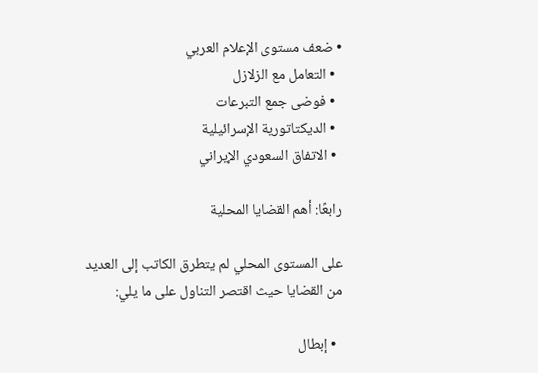• ضعف مستوى الإعلام العربي
  • التعامل مع الزلازل
  • فوضى جمع التبرعات
  • الديكتاتورية الإسرائيلية
  • الاتفاق السعودي الإيراني

رابعًا: أهم القضايا المحلية

على المستوى المحلي لم يتطرق الكاتب إلى العديد من القضايا حيث اقتصر التناول على ما يلي:

  • إبطال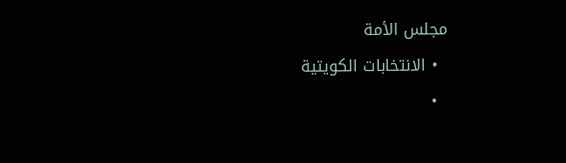مجلس الأمة
  • الانتخابات الكويتية
  •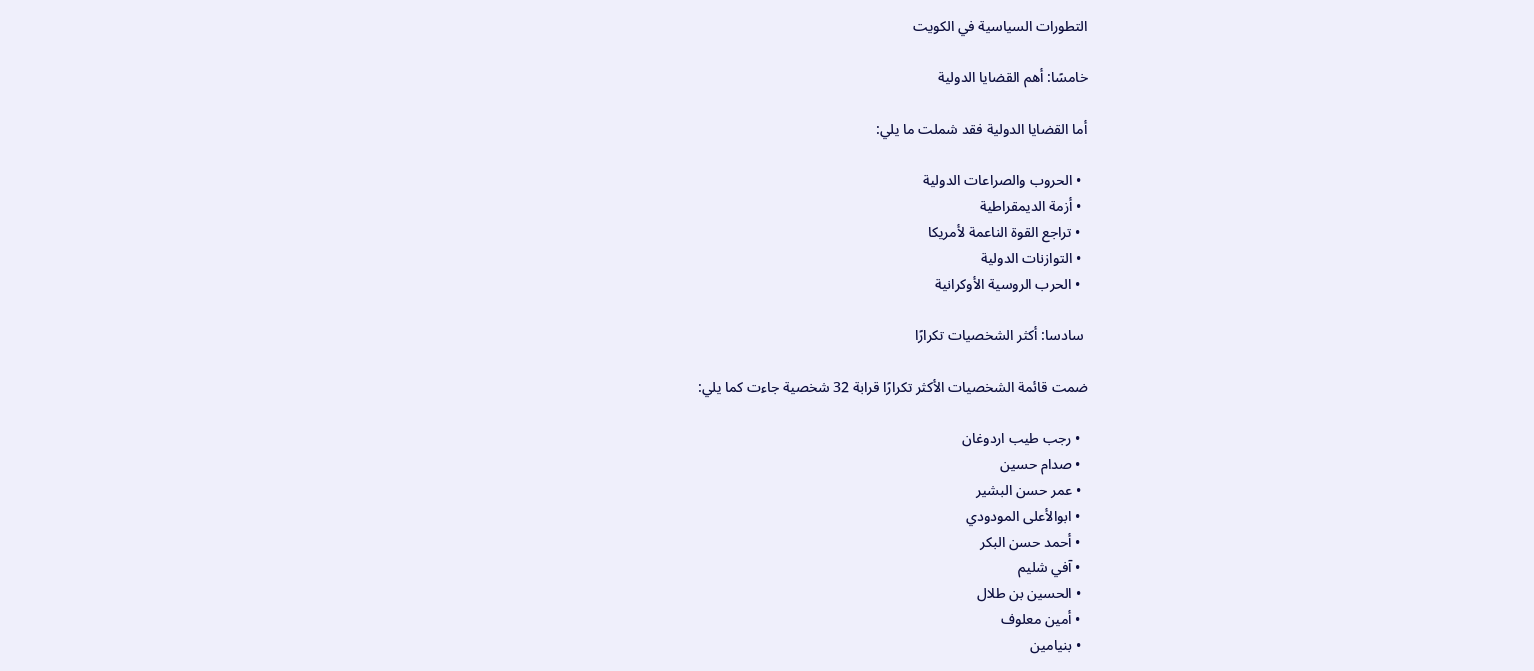التطورات السياسية في الكويت

خامسًا: أهم القضايا الدولية

أما القضايا الدولية فقد شملت ما يلي:

  • الحروب والصراعات الدولية
  • أزمة الديمقراطية
  • تراجع القوة الناعمة لأمريكا
  • التوازنات الدولية
  • الحرب الروسية الأوكرانية

 سادسا: أكثر الشخصيات تكرارًا

ضمت قائمة الشخصيات الأكثر تكرارًا قرابة 32 شخصية جاءت كما يلي:

  • رجب طيب اردوغان
  • صدام حسين
  • عمر حسن البشير
  • ابوالأعلى المودودي
  • أحمد حسن البكر
  • آفي شليم
  • الحسين بن طلال
  • أمين معلوف
  • بنيامين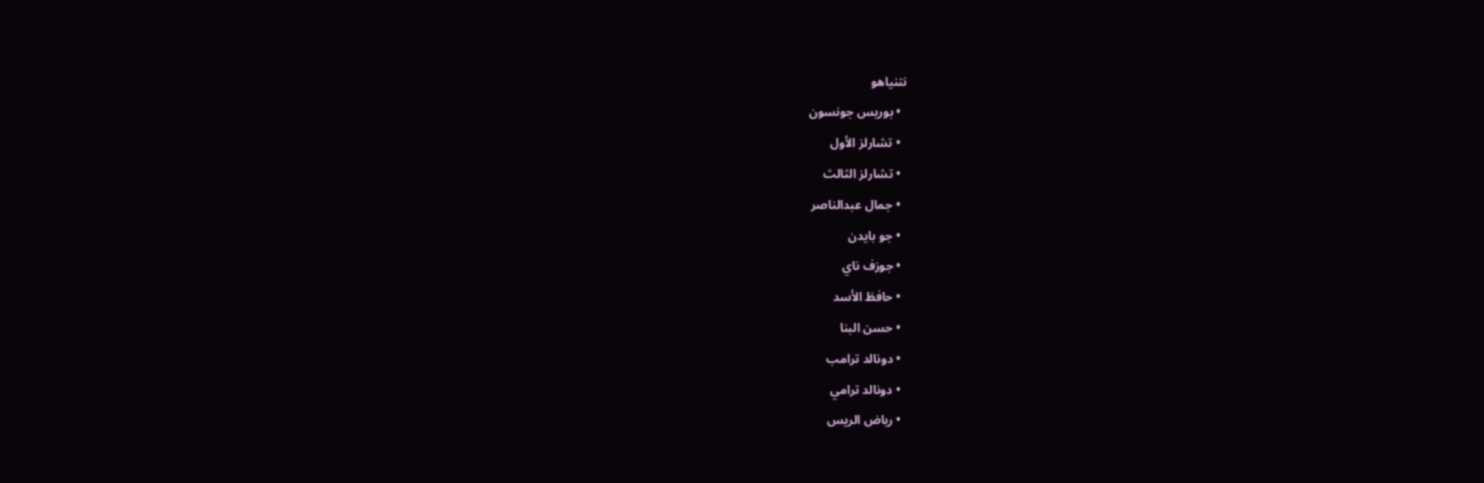نتنياهو
  • بوريس جونسون
  • تشارلز الأول
  • تشارلز الثالث
  • جمال عبدالناصر
  • جو بايدن
  • جوزف ناي
  • حافظ الأسد
  • حسن البنا
  • دونالد ترامب
  • دونالد ترامي
  • رياض الريس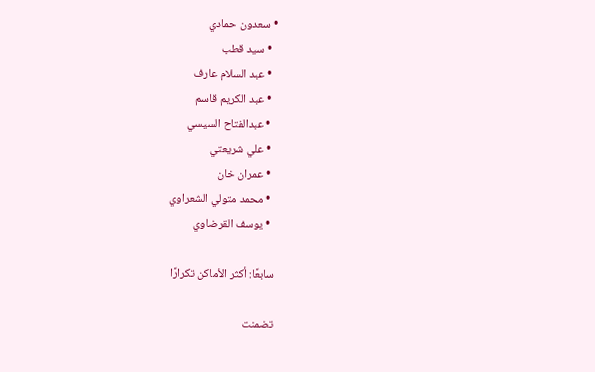• سعدون حمادي
  • سيد قطب
  • عبد السلام عارف
  • عبد الكريم قاسم
  • عبدالفتاح السيسي
  • علي شريعتي
  • عمران خان
  • محمد متولي الشعراوي
  • يوسف القرضاوي

سابعًا: أكثر الأماكن تكرارًا

تضمنت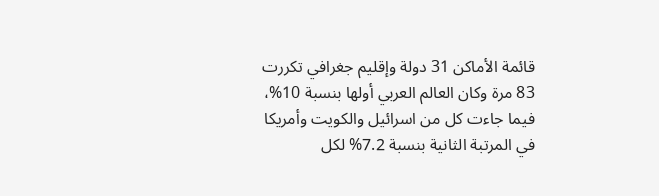قائمة الأماكن 31 دولة وإقليم جغرافي تكررت 83 مرة وكان العالم العربي أولها بنسبة 10%، فيما جاءت كل من اسرائيل والكويت وأمريكا في المرتبة الثانية بنسبة 7.2% لكل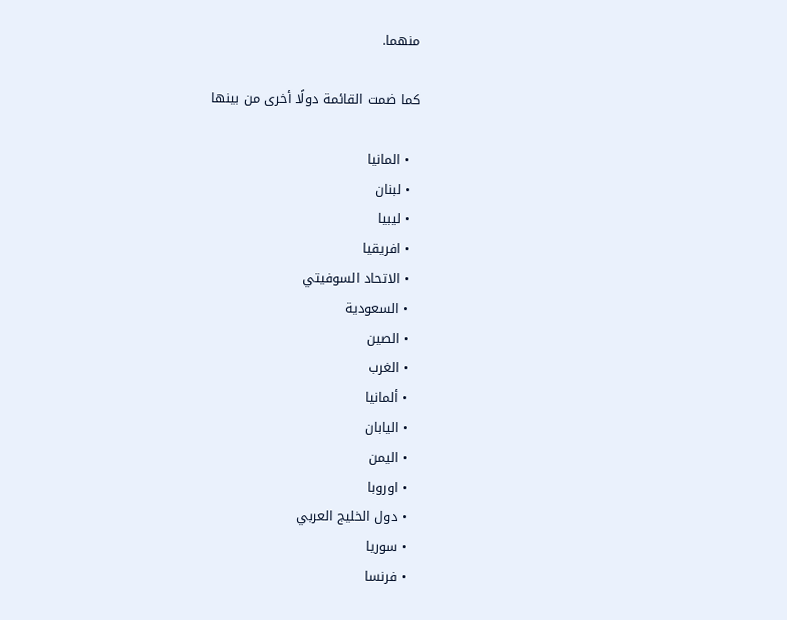منهما.

كما ضمت القائمة دولًا أخرى من بينها

  • المانيا
  • لبنان
  • ليبيا
  • افريقيا
  • الاتحاد السوفيتي
  • السعودية
  • الصين
  • الغرب
  • ألمانيا
  • اليابان
  • اليمن
  • اوروبا
  • دول الخليج العربي
  • سوريا
  • فرنسا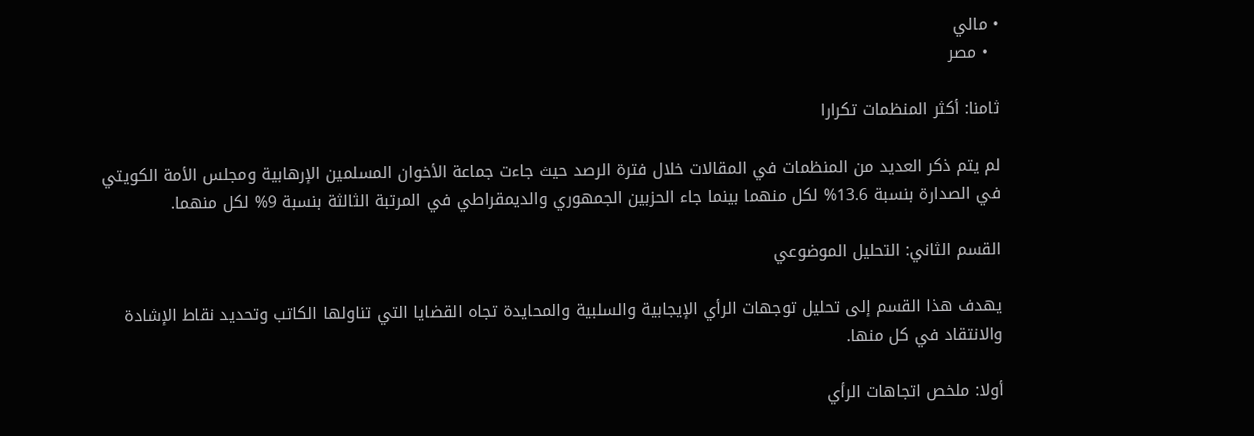• مالي
  • مصر

ثامنا: أكثر المنظمات تكرارا

لم يتم ذكر العديد من المنظمات في المقالات خلال فترة الرصد حيث جاءت جماعة الأخوان المسلمين الإرهابية ومجلس الأمة الكويتي في الصدارة بنسبة 13.6% لكل منهما بينما جاء الحزبين الجمهوري والديمقراطي في المرتبة الثالثة بنسبة 9% لكل منهما.

القسم الثاني: التحليل الموضوعي

يهدف هذا القسم إلى تحليل توجهات الرأي الإيجابية والسلبية والمحايدة تجاه القضايا التي تناولها الكاتب وتحديد نقاط الإشادة والانتقاد في كل منها.

أولا: ملخص اتجاهات الرأي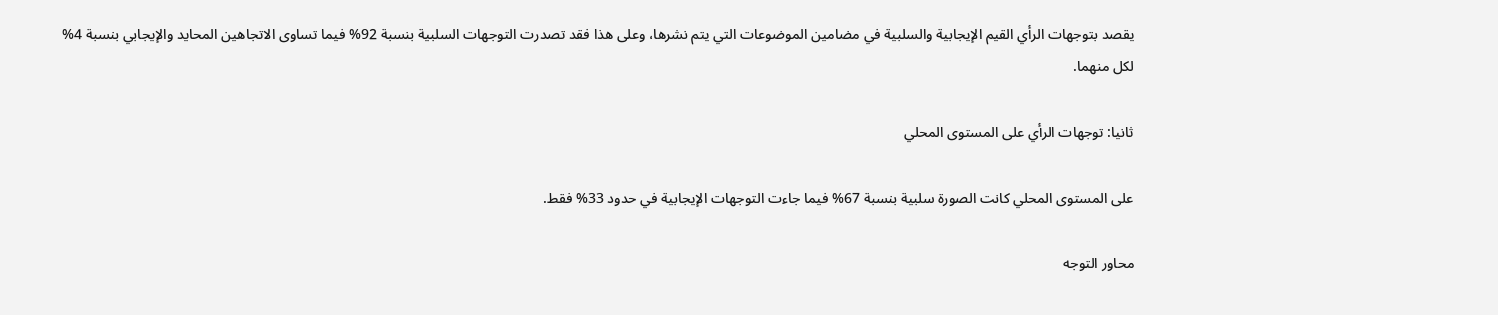يقصد بتوجهات الرأي القيم الإيجابية والسلبية في مضامين الموضوعات التي يتم نشرها، وعلى هذا فقد تصدرت التوجهات السلبية بنسبة 92% فيما تساوى الاتجاهين المحايد والإيجابي بنسبة 4% لكل منهما.

ثانيا: توجهات الرأي على المستوى المحلي

على المستوى المحلي كانت الصورة سلبية بنسبة 67% فيما جاءت التوجهات الإيجابية في حدود 33% فقط.

محاور التوجه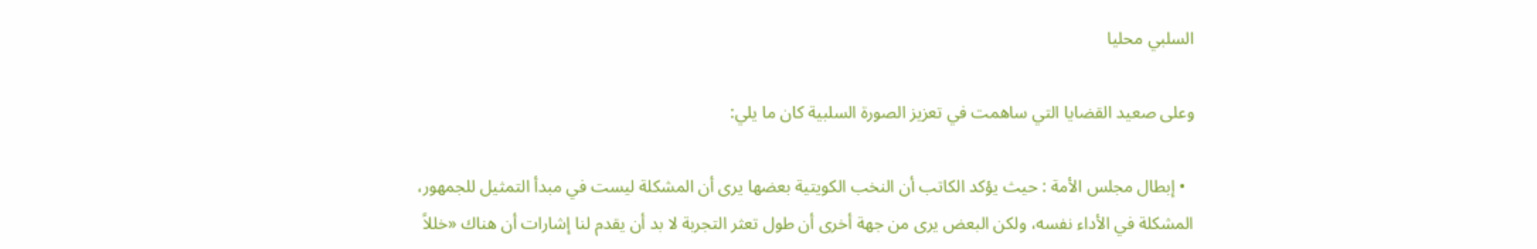السلبي محليا

وعلى صعيد القضايا التي ساهمت في تعزيز الصورة السلبية كان ما يلي:

  • إبطال مجلس الأمة : حيث يؤكد الكاتب أن النخب الكويتية بعضها يرى أن المشكلة ليست في مبدأ التمثيل للجمهور، المشكلة في الأداء نفسه، ولكن البعض يرى من جهة أخرى أن طول تعثر التجربة لا بد أن يقدم لنا إشارات أن هناك «خللاً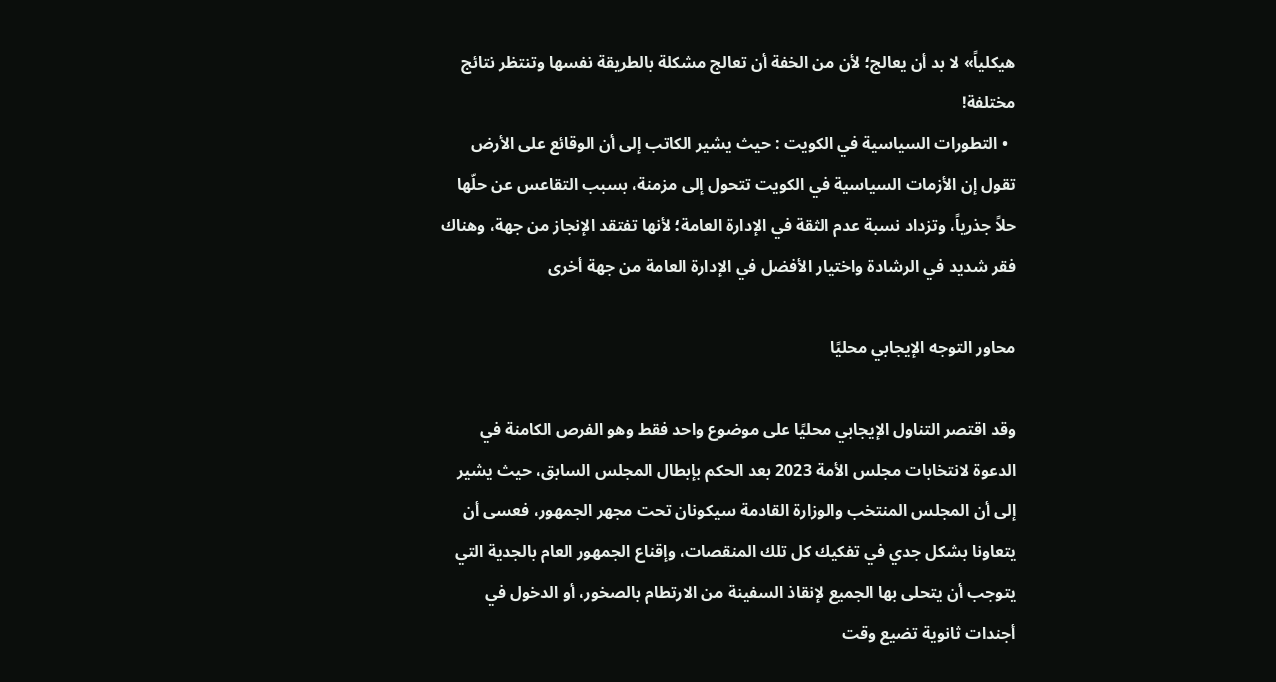هيكلياً» لا بد أن يعالج؛ لأن من الخفة أن تعالج مشكلة بالطريقة نفسها وتنتظر نتائج مختلفة!
  • التطورات السياسية في الكويت : حيث يشير الكاتب إلى أن الوقائع على الأرض تقول إن الأزمات السياسية في الكويت تتحول إلى مزمنة، بسبب التقاعس عن حلّها حلاً جذرياً، وتزداد نسبة عدم الثقة في الإدارة العامة؛ لأنها تفتقد الإنجاز من جهة، وهناك فقر شديد في الرشادة واختيار الأفضل في الإدارة العامة من جهة أخرى

محاور التوجه الإيجابي محليًا

وقد اقتصر التناول الإيجابي محليًا على موضوع واحد فقط وهو الفرص الكامنة في الدعوة لانتخابات مجلس الأمة 2023 بعد الحكم بإبطال المجلس السابق، حيث يشير إلى أن المجلس المنتخب والوزارة القادمة سيكونان تحت مجهر الجمهور، فعسى أن يتعاونا بشكل جدي في تفكيك كل تلك المنقصات، وإقناع الجمهور العام بالجدية التي يتوجب أن يتحلى بها الجميع لإنقاذ السفينة من الارتطام بالصخور، أو الدخول في أجندات ثانوية تضيع وقت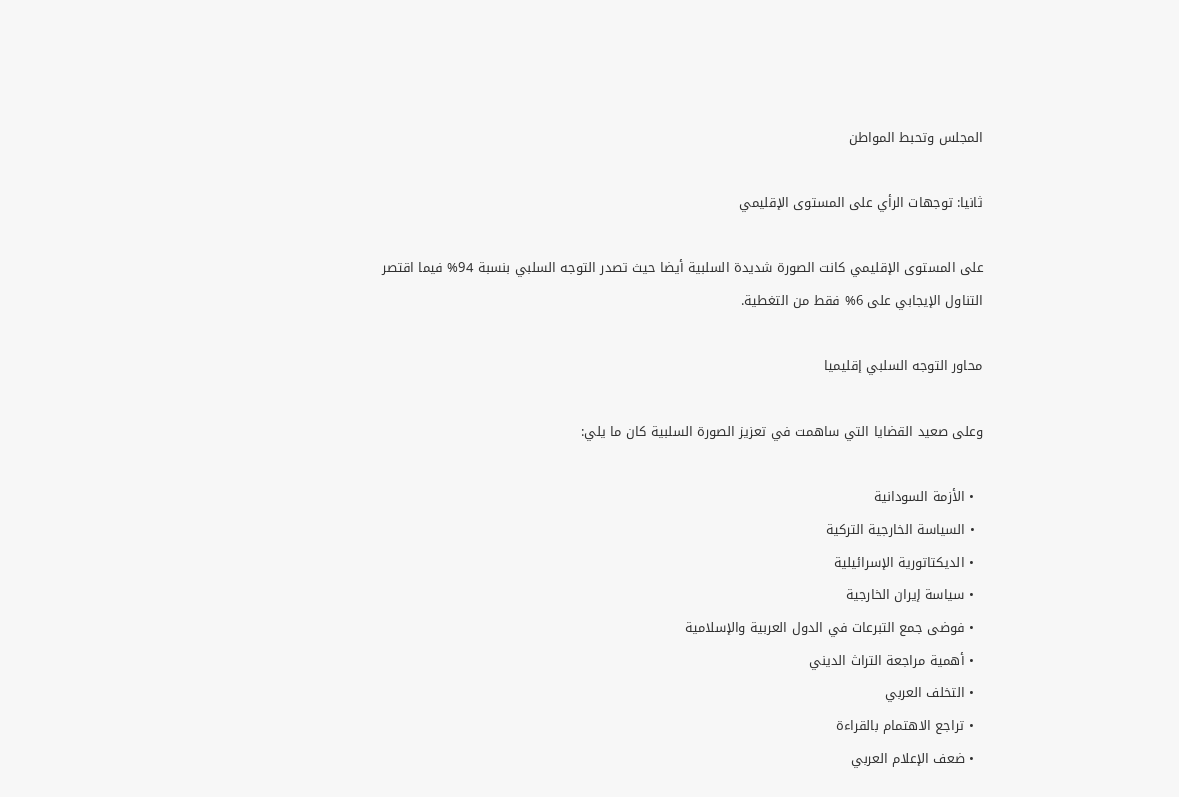المجلس وتحبط المواطن

ثانيا: توجهات الرأي على المستوى الإقليمي

على المستوى الإقليمي كانت الصورة شديدة السلبية أيضا حيث تصدر التوجه السلبي بنسبة 94% فيما اقتصر التناول الإيجابي على 6% فقط من التغطية.

محاور التوجه السلبي إقليميا

وعلى صعيد القضايا التي ساهمت في تعزيز الصورة السلبية كان ما يلي:

  • الأزمة السودانية
  • السياسة الخارجية التركية
  • الديكتاتورية الإسرائيلية
  • سياسة إيران الخارجية
  • فوضى جمع التبرعات في الدول العربية والإسلامية
  • أهمية مراجعة التراث الديني
  • التخلف العربي
  • تراجع الاهتمام بالقراءة
  • ضعف الإعلام العربي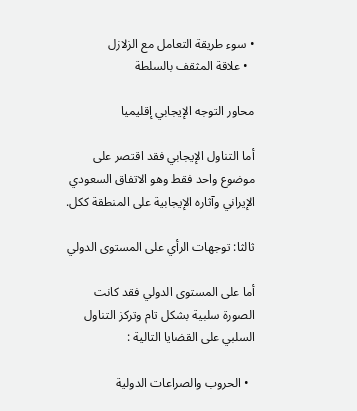• سوء طريقة التعامل مع الزلازل
  • علاقة المثقف بالسلطة

محاور التوجه الإيجابي إقليميا

أما التناول الإيجابي فقد اقتصر على موضوع واحد فقط وهو الاتفاق السعودي الإيراني وآثاره الإيجابية على المنطقة ككل.

ثالثا: توجهات الرأي على المستوى الدولي

أما على المستوى الدولي فقد كانت الصورة سلبية بشكل تام وتركز التناول السلبي على القضايا التالية :

  • الحروب والصراعات الدولية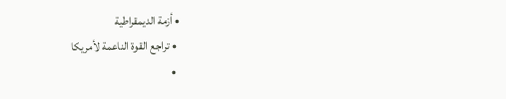• أزمة الديمقراطية
  • تراجع القوة الناعمة لأمريكا
  •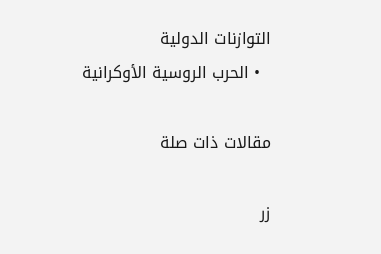التوازنات الدولية
  • الحرب الروسية الأوكرانية

مقالات ذات صلة

زر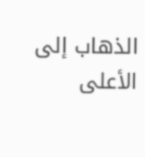الذهاب إلى الأعلى